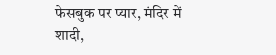फेसबुक पर प्यार, मंदिर में शादी,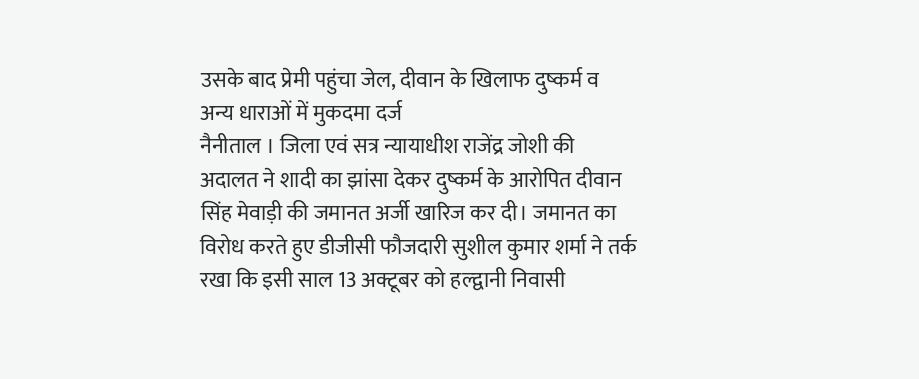उसके बाद प्रेमी पहुंचा जेल, दीवान के खिलाफ दुष्कर्म व अन्य धाराओं में मुकदमा दर्ज
नैनीताल । जिला एवं सत्र न्यायाधीश राजेंद्र जोशी की अदालत ने शादी का झांसा देकर दुष्कर्म के आरोपित दीवान सिंह मेवाड़ी की जमानत अर्जी खारिज कर दी। जमानत का विरोध करते हुए डीजीसी फौजदारी सुशील कुमार शर्मा ने तर्क रखा कि इसी साल 13 अक्टूबर को हल्द्वानी निवासी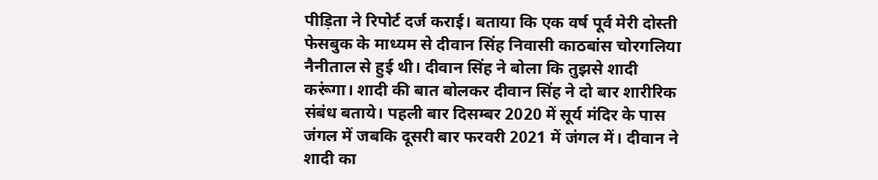पीड़िता ने रिपोर्ट दर्ज कराई। बताया कि एक वर्ष पूर्व मेरी दोस्ती फेसबुक के माध्यम से दीवान सिंह निवासी काठबांस चोरगलिया नैनीताल से हुई थी। दीवान सिंह ने बोला कि तुझसे शादी करूंगा। शादी की बात बोलकर दीवान सिंह ने दो बार शारीरिक संबंध बताये। पहली बार दिसम्बर 2020 में सूर्य मंदिर के पास जंगल में जबकि दूसरी बार फरवरी 2021 में जंगल में। दीवान ने शादी का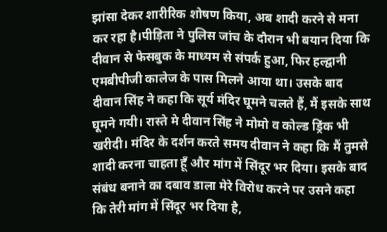झांसा देकर शारीरिक शोषण किया, अब शादी करने से मना कर रहा है।पीड़िता ने पुलिस जांच के दौरान भी बयान दिया कि दीवान से फेसबुक के माध्यम से संपर्क हुआ, फिर हल्द्वानी एमबीपीजी कालेज के पास मिलने आया था। उसके बाद दीवान सिंह ने कहा कि सूर्य मंदिर घूमने चलते हैं, मैं इसके साथ घूमने गयी। रास्ते मे दीवान सिंह ने मोमो व कोल्ड ड्रिंक भी खरीदी। मंदिर के दर्शन करते समय दीवान ने कहा कि मैं तुमसे शादी करना चाहता हूँ और मांग में सिंदूर भर दिया। इसके बाद संबंध बनाने का दबाव डाला मेरे विरोध करने पर उसने कहा कि तेरी मांग में सिंदूर भर दिया है,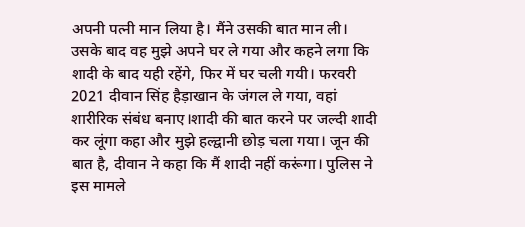अपनी पत्नी मान लिया है। मैंने उसकी बात मान ली। उसके बाद वह मुझे अपने घर ले गया और कहने लगा कि शादी के बाद यही रहेंगे, फिर में घर चली गयी। फरवरी 2021 दीवान सिंह हैड़ाखान के जंगल ले गया, वहां शारीरिक संबंध बनाए।शादी की बात करने पर जल्दी शादी कर लूंगा कहा और मुझे हल्द्वानी छोड़ चला गया। जून की बात है, दीवान ने कहा कि मैं शादी नहीं करूंगा। पुलिस ने इस मामले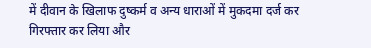में दीवान के खिलाफ दुष्कर्म व अन्य धाराओं में मुकदमा दर्ज कर गिरफ्तार कर लिया और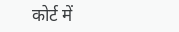कोर्ट में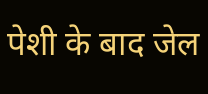पेशी के बाद जेल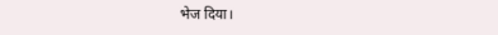भेज दिया।